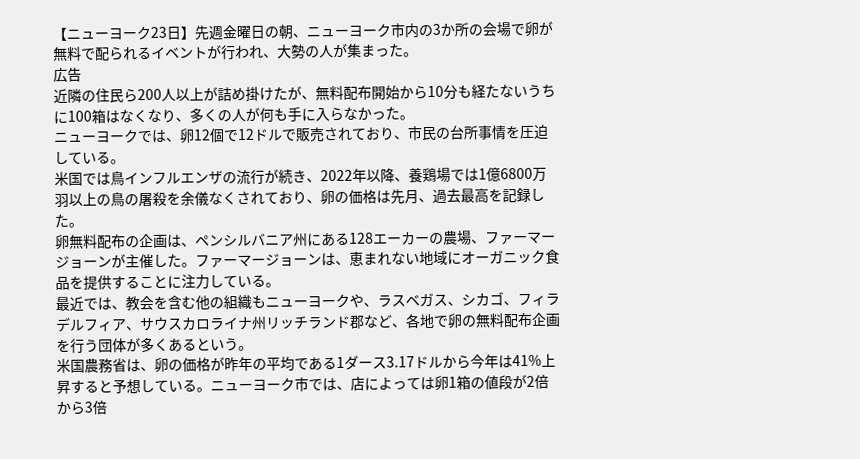【ニューヨーク23日】先週金曜日の朝、ニューヨーク市内の3か所の会場で卵が無料で配られるイベントが行われ、大勢の人が集まった。
広告
近隣の住民ら200人以上が詰め掛けたが、無料配布開始から10分も経たないうちに100箱はなくなり、多くの人が何も手に入らなかった。
ニューヨークでは、卵12個で12ドルで販売されており、市民の台所事情を圧迫している。
米国では鳥インフルエンザの流行が続き、2022年以降、養鶏場では1億6800万羽以上の鳥の屠殺を余儀なくされており、卵の価格は先月、過去最高を記録した。
卵無料配布の企画は、ペンシルバニア州にある128エーカーの農場、ファーマージョーンが主催した。ファーマージョーンは、恵まれない地域にオーガニック食品を提供することに注力している。
最近では、教会を含む他の組織もニューヨークや、ラスベガス、シカゴ、フィラデルフィア、サウスカロライナ州リッチランド郡など、各地で卵の無料配布企画を行う団体が多くあるという。
米国農務省は、卵の価格が昨年の平均である1ダース3.17ドルから今年は41%上昇すると予想している。ニューヨーク市では、店によっては卵1箱の値段が2倍から3倍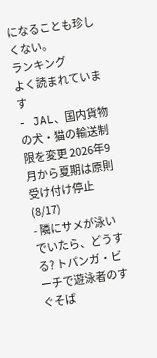になることも珍しくない。
ランキング
よく読まれています
- JAL、国内貨物の犬・猫の輸送制限を変更 2026年9月から夏期は原則受け付け停止(8/17)
- 隣にサメが泳いでいたら、どうする? トパンガ・ビーチで遊泳者のすぐそば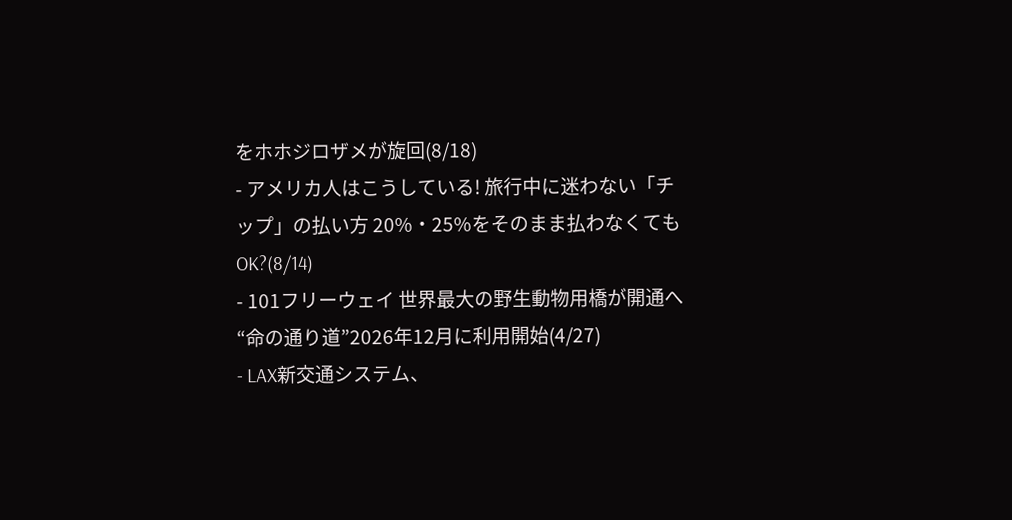をホホジロザメが旋回(8/18)
- アメリカ人はこうしている! 旅行中に迷わない「チップ」の払い方 20%・25%をそのまま払わなくてもOK?(8/14)
- 101フリーウェイ 世界最大の野生動物用橋が開通へ “命の通り道”2026年12月に利用開始(4/27)
- LAX新交通システム、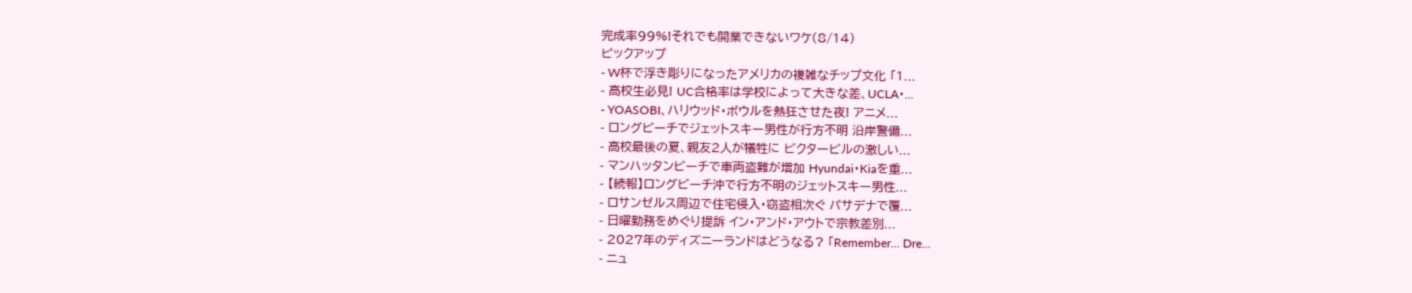完成率99%!それでも開業できないワケ(8/14)
ピックアップ
- W杯で浮き彫りになったアメリカの複雑なチップ文化 「1...
- 高校生必見! UC合格率は学校によって大きな差、UCLA・...
- YOASOBI、ハリウッド・ボウルを熱狂させた夜! アニメ...
- ロングビーチでジェットスキー男性が行方不明 沿岸警備...
- 高校最後の夏、親友2人が犠牲に ビクタービルの激しい...
- マンハッタンビーチで車両盗難が増加 Hyundai・Kiaを重...
- 【続報】ロングビーチ沖で行方不明のジェットスキー男性...
- ロサンゼルス周辺で住宅侵入・窃盗相次ぐ パサデナで覆...
- 日曜勤務をめぐり提訴 イン・アンド・アウトで宗教差別...
- 2027年のディズニーランドはどうなる? 「Remember… Dre...
- ニュ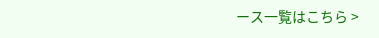ース一覧はこちら >